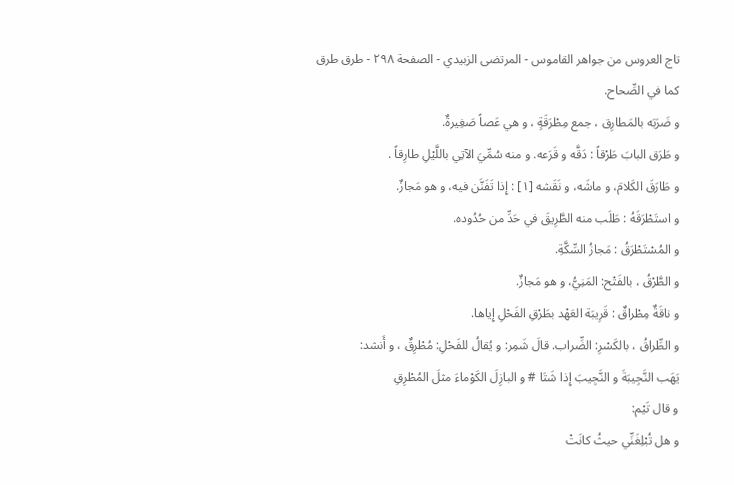تاج العروس من جواهر القاموس - المرتضى الزبيدي - الصفحة ٢٩٨ - طرق طرق
كما في الصِّحاح.
و ضَرَبَه بالمَطارِق ، جمع مِطْرَقَةٍ ، و هي عَصاً صَغِيرةٌ.
و طَرَق البابَ طَرْقاً : دَقَّه و قَرَعه. و منه سُمِّيَ الآتِي باللَّيْلِ طارِقاً .
و طَارَقَ الكَلامَ، و ماشَه، و نَقَشه [١] : إِذا تَفَنَّن فيه، و هو مَجازٌ.
و استَطْرَقَهُ : طَلَب منه الطَّرِيقَ في حَدِّ من حُدُوده.
و المُسْتَطْرَقُ : مَجازُ السِّكَّةِ.
و الطَّرْقُ ، بالفَتْح: المَنِيُّ، و هو مَجازٌ.
و ناقَةٌ مِطْراقٌ : قَرِيبَة العَهْد بطَرْقِ الفَحْلِ إِياها.
و الطِّراقُ ، بالكَسْرِ: الضِّراب. قالَ شَمِر: و يُقالُ للفَحْلِ: مُطْرِقٌ ، و أَنشد:
يَهَب النَّجِيبَةَ و النَّجِيبَ إِذا شَتَا # و البازِلَ الكَوْماءَ مثلَ المُطْرِقِ
و قال تَيْم:
و هل تُبْلِغَنِّي حيثُ كانَتْ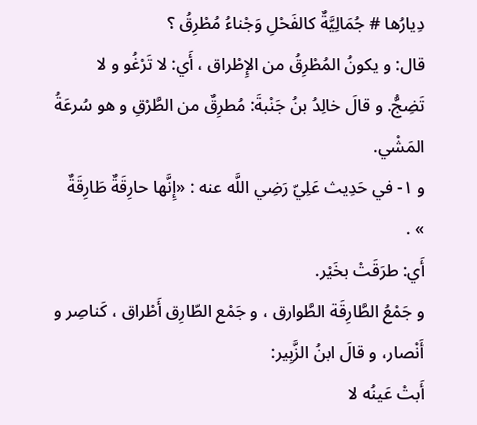دِيارُها # جُمَالِيَّةٌ كالفَحْلِ وَجْناءُ مُطْرِقُ ؟
قال: و يكونُ المُطْرِقُ من الإِطْراق ، أَي: لا تَرْغُو و لا تَضِجُّ. و قالَ خالِدُ بنُ جَنْبةَ: مُطرِقٌ من الطَّرْقِ و هو سُرعَةُ المَشْي.
و ١- في حَدِيث عَلِيّ رَضِي اللَّه عنه : «إِنَّها حارِقَةٌ طَارِقَةٌ » .
أَي: طرَقَتْ بخَيْر.
و جَمْعُ الطَّارِقَة الطَّوارق ، و جَمْع الطّارِق أَطْراق ، كَناصِر و أَنْصار، و قالَ ابنُ الزَّبِير:
أَبتْ عَينُه لا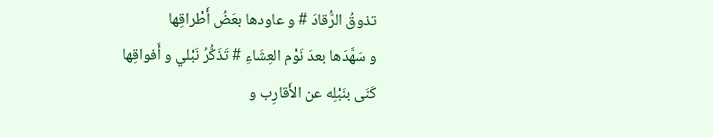تذوقُ الرُّقادَ # و عاودها بعَضُ أَطْراقِها
و سَهَّدَها بعدَ نَوْم العِشَاءِ # تَذَكُّرُ نَبْلي و أَفواقِها
كَنَى بنَبْلِه عن الأَقارِب و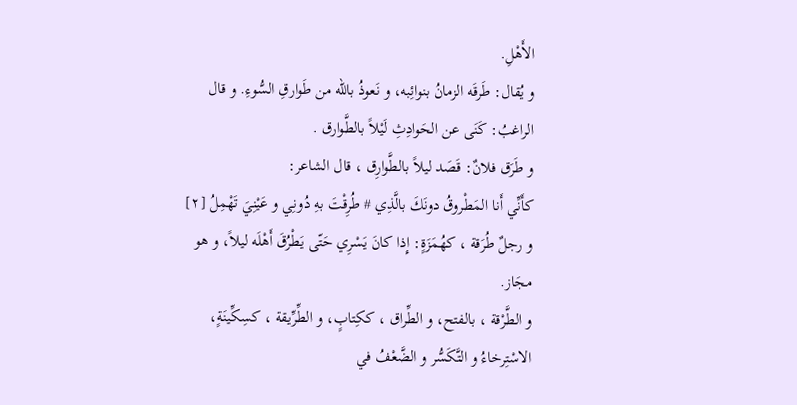الأَهْلِ.
و يُقال: طَرقَه الزمانُ بنوائِبه، و نَعوذُ باللّه من طَوارقِ السُّوءِ. و قال الراغبُ: كَنَى عن الحَوادِثِ لَيْلاً بالطَّوارق .
و طَرَق فلانٌ: قَصَد ليلاً بالطَّوارِق ، قال الشاعر:
كأَنِّي أَنا المَطْروقُ دونَكَ بالَّذِي # طُرِقْتَ بهِ دُونِي و عَيْنِيَ تَهْمِلُ [٢]
و رجلٌ طُرَقة ، كهُمَزَةٍ: إِذا كانَ يَسْرِي حَتّى يَطْرُقَ أَهْلَه ليلاً، و هو مجَاز.
و الطَّرْقة ، بالفتح، و الطِّراق ، ككِتابٍ، و الطِّرِّيقة ، كسِكِّينَةٍ، الاسْتِرخاءُ و التَّكَسُّر و الضَّعْفُ في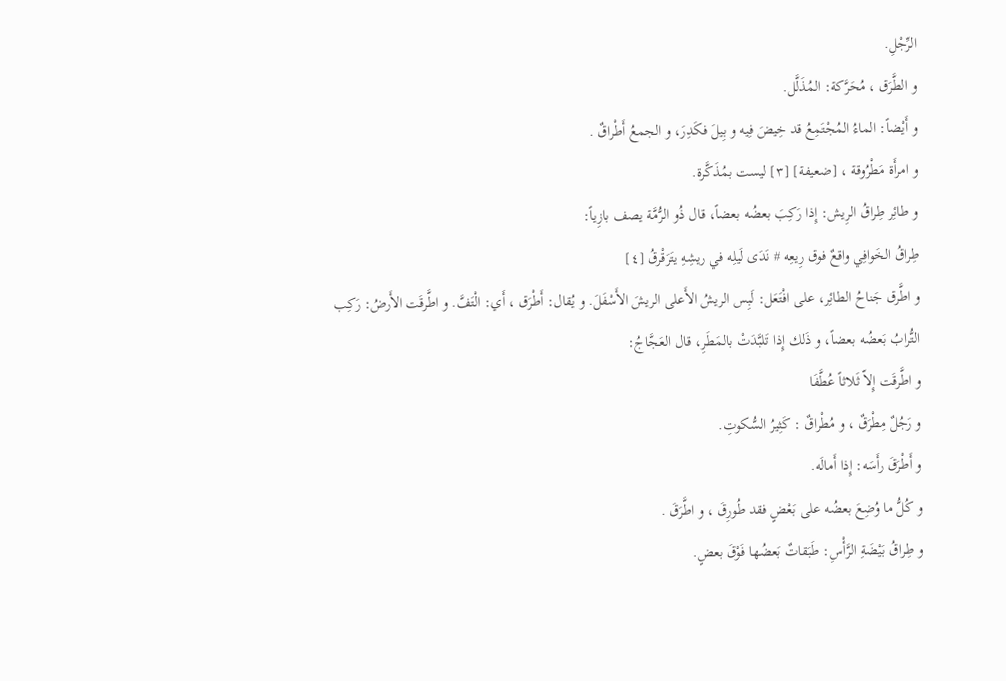الرِّجْلِ.
و الطَّرَق ، مُحَرَّكة: المُذَلَّل.
و أَيْضاً: الماءُ المُجْتَمِعُ قد خِيضَ فِيه و بِيلَ فكَدِرَ، و الجمعُ أَطْراقٌ .
و امرأَة مَطْرُوقة ، [ضعيفة] [٣] ليست بمُذَكَّرة.
و طائِر طِراقُ الرِيش: إِذا رَكِبَ بعضُه بعضاً، قال ذُو الرُّمَّة يصف بازِياً:
طِراقُ الخَوافِي واقعٌ فوق رِيعِه # نَدَى لَيلِه في ريشِهِ يتَرَقْرقُ [٤]
و اطَّرق جَناحُ الطائِر، على افْتَعَل: لَبِس الريشُ الأَعلى الريشَ الأَسْفَلَ. و يُقال: أَطْرَق ، أَي: الْتَفَّ. و اطَّرقَت الأَرضُ: رَكِب التُّرابُ بَعضُه بعضاً، و ذَلك إِذا تَلبَّدَتْ بالمَطَرِ، قال العَجَّاجُ:
و اطَّرقَت إِلاّ ثَلاثاً عُطَّفَا
و رَجُلٌ مِطْرَقٌ ، و مُطْراقٌ : كَثِيرُ السُّكوتِ.
و أَطْرَقَ رأَسَه: إِذا أَمالَه.
و كُلُّ ما وُضِعَ بعضُه على بَعْضٍ فقد طُورِقَ ، و اطَّرَقَ .
و طِراقُ بَيْضَةِ الرَّأْسِ: طَبَقاتٌ بَعضُها فَوْقَ بعضٍ.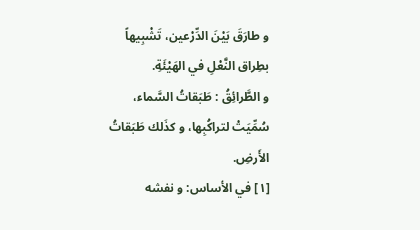و طارَقَ بَيْنَ الدِّرْعين، تَشْبِيهاً بطِراق النَّعْلِ في الهَيْئَةِ.
و الطَّرائِقُ : طَبَقاتُ السَّماء، سُمِّيَتْ لتراكُبِها، و كذَلك طَبَقاتُ الأَرضِ.
[١] في الأساس: و نفشه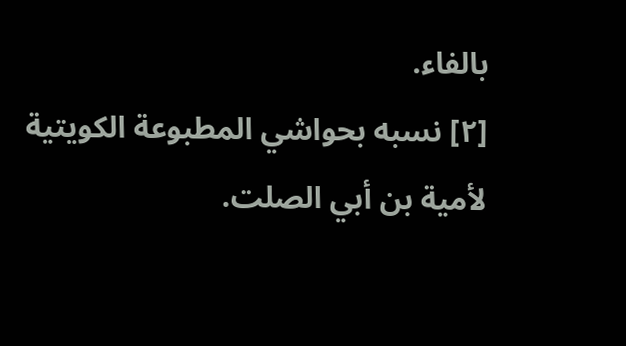بالفاء.
[٢] نسبه بحواشي المطبوعة الكويتية لأمية بن أبي الصلت.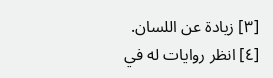[٣] زيادة عن اللسان.
[٤] انظر روايات له في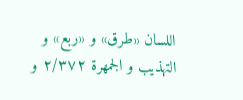اللسان «طرق» و «ربع» و التهذيب و الجمهرة ٢/٣٧٢ و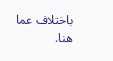باختلاف عما هنا.